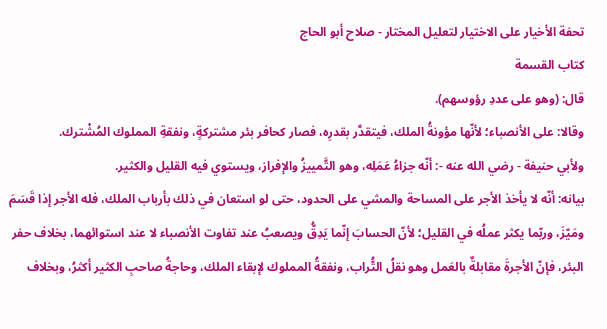تحفة الأخيار على الاختيار لتعليل المختار - صلاح أبو الحاج
كتاب القسمة
قال: (وهو على عددِ رؤوسهم).
وقالا: على الأنصباء؛ لأنّها مؤونةُ الملك، فيتقدَّر بقدرِه، فصار كحافر بئر مشتركةٍ، ونفقةِ المملوك المُشْترك.
ولأبي حنيفة - رضي الله عنه -: أنّه جزاءُ عَمَلِه، وهو التَّمييزُ والإفراز، ويستوي فيه القليل والكثير.
بيانه: أنّه لا يأخذ الأجر على المساحة والمشي على الحدود، حتى لو استعان في ذلك بأرباب الملك، فله الأجر إذا قَسَمَ ومَيّزَ، وربّما يكثر عملُه في القليل؛ لأنّ الحسابَ إنّما يَدِقُّ ويصعبُ عند تفاوت الأنصباء لا عند استوائهما، بخلاف حفر البئر، فإنّ الأجرةَ مقابلةٌ بالعَمل وهو نقلُ التُّراب، ونفقةُ المملوك لإبقاء الملك، وحاجةُ صاحبِ الكثير أكثرُ، وبخلاف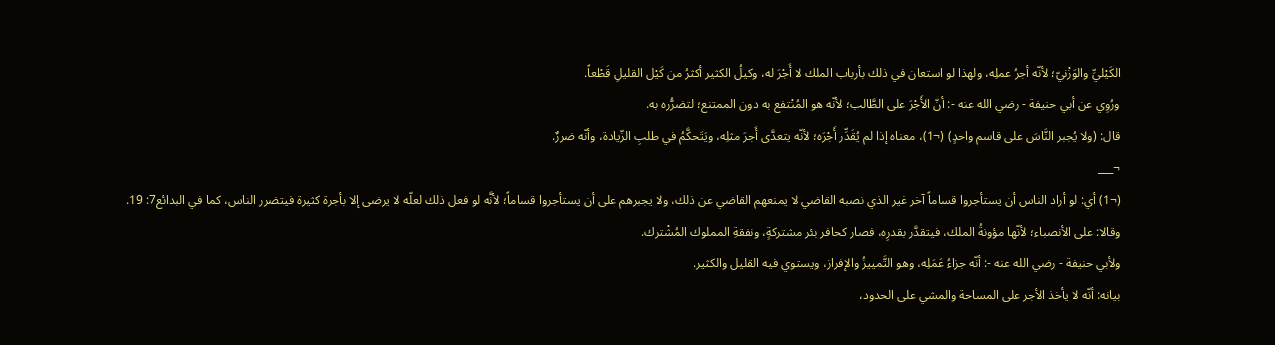الكَيْليِّ والوَزْنيّ؛ لأنّه أجرُ عملِه، ولهذا لو استعان في ذلك بأرباب الملك لا أَجْرَ له، وكيلُ الكثير أكثرُ من كَيْل القليلِ قَطْعاً.
ورُوِي عن أبي حنيفة - رضي الله عنه -: أنّ الأَجْرَ على الطَّالب؛ لأنّه هو المُنْتفع به دون الممتنع؛ لتضرُّره به.
قال: (ولا يُجبر النَّاسَ على قاسم واحدٍ) (¬1)، معناه إذا لم يُقَدِّر أَجْرَه؛ لأنّه يتعدَّى أَجرَ مثلِه، ويَتَحكَّمُ في طلبِ الزّيادة، وأنّه ضررٌ.
¬___
(¬1) أي: لو أراد الناس أن يستأجروا قساماً آخر غير الذي نصبه القاضي لا يمنعهم القاضي عن ذلك، ولا يجبرهم على أن يستأجروا قساماً؛ لأنَّه لو فعل ذلك لعلّه لا يرضى إلا بأجرة كثيرة فيتضرر الناس، كما في البدائع7: 19.
وقالا: على الأنصباء؛ لأنّها مؤونةُ الملك، فيتقدَّر بقدرِه، فصار كحافر بئر مشتركةٍ، ونفقةِ المملوك المُشْترك.
ولأبي حنيفة - رضي الله عنه -: أنّه جزاءُ عَمَلِه، وهو التَّمييزُ والإفراز، ويستوي فيه القليل والكثير.
بيانه: أنّه لا يأخذ الأجر على المساحة والمشي على الحدود،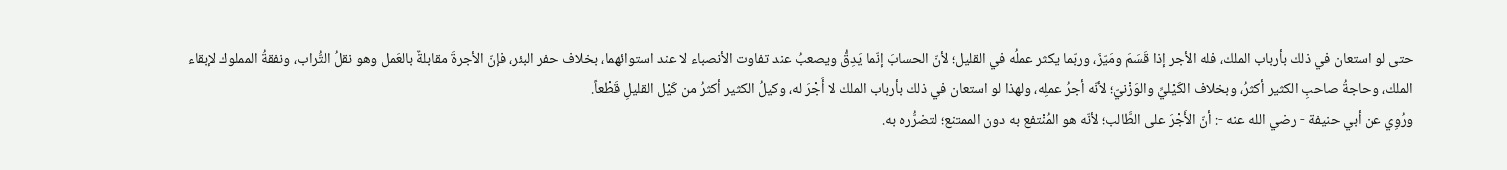حتى لو استعان في ذلك بأرباب الملك، فله الأجر إذا قَسَمَ ومَيّزَ، وربّما يكثر عملُه في القليل؛ لأنّ الحسابَ إنّما يَدِقُّ ويصعبُ عند تفاوت الأنصباء لا عند استوائهما، بخلاف حفر البئر، فإنّ الأجرةَ مقابلةٌ بالعَمل وهو نقلُ التُّراب، ونفقةُ المملوك لإبقاء الملك، وحاجةُ صاحبِ الكثير أكثرُ، وبخلاف الكَيْليِّ والوَزْنيّ؛ لأنّه أجرُ عملِه، ولهذا لو استعان في ذلك بأرباب الملك لا أَجْرَ له، وكيلُ الكثير أكثرُ من كَيْل القليلِ قَطْعاً.
ورُوِي عن أبي حنيفة - رضي الله عنه -: أنّ الأَجْرَ على الطَّالب؛ لأنّه هو المُنْتفع به دون الممتنع؛ لتضرُّره به.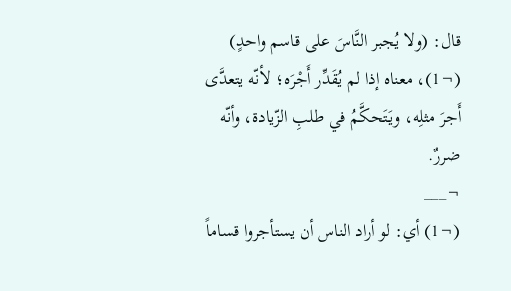قال: (ولا يُجبر النَّاسَ على قاسم واحدٍ) (¬1)، معناه إذا لم يُقَدِّر أَجْرَه؛ لأنّه يتعدَّى أَجرَ مثلِه، ويَتَحكَّمُ في طلبِ الزّيادة، وأنّه ضررٌ.
¬___
(¬1) أي: لو أراد الناس أن يستأجروا قساماً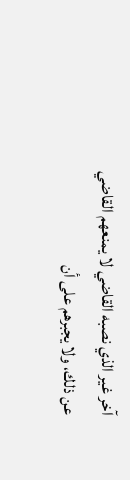آخر غير الذي نصبه القاضي لا يمنعهم القاضي عن ذلك، ولا يجبرهم على أن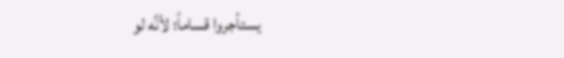يستأجروا قساماً؛ لأنَّه لو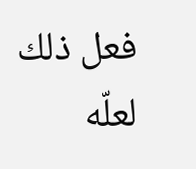فعل ذلك لعلّه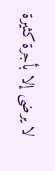لا يرضى إلا بأجرة كثيرة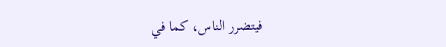فيتضرر الناس، كما في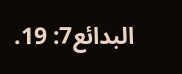البدائع7: 19.